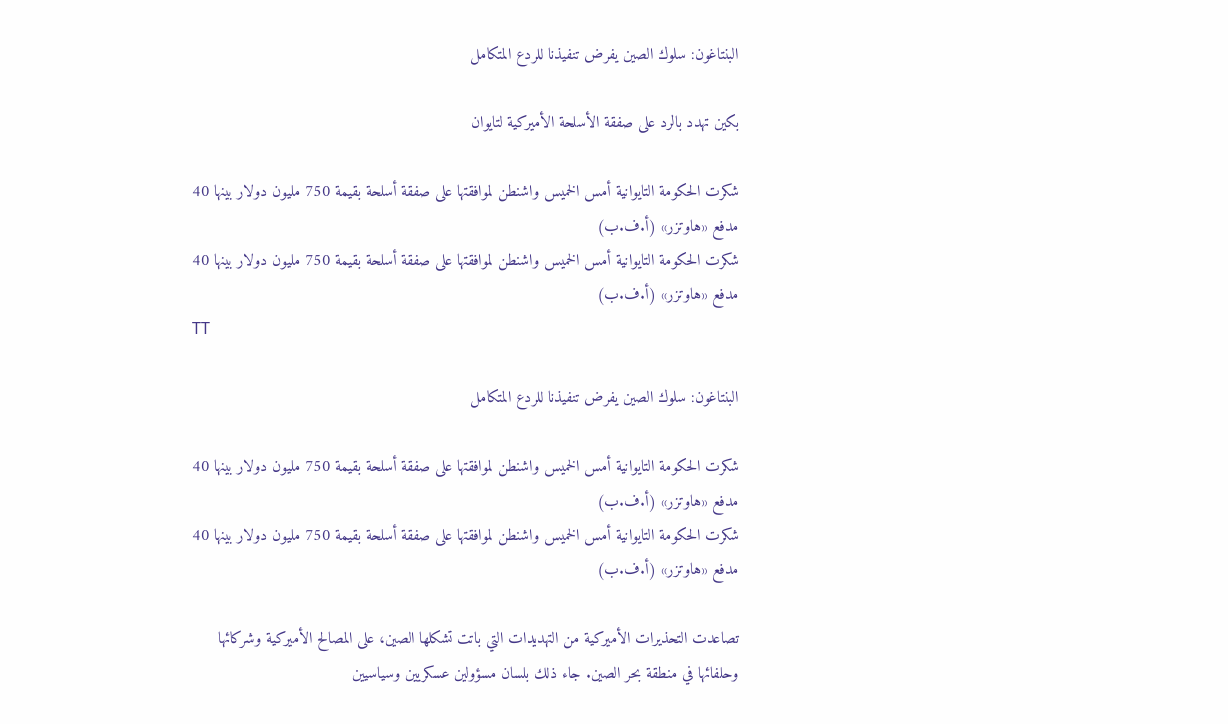البنتاغون: سلوك الصين يفرض تنفيذنا للردع المتكامل

بكين تهدد بالرد على صفقة الأسلحة الأميركية لتايوان

شكرت الحكومة التايوانية أمس الخميس واشنطن لموافقتها على صفقة أسلحة بقيمة 750 مليون دولار بينها 40 مدفع «هاوتزر» (أ.ف.ب)
شكرت الحكومة التايوانية أمس الخميس واشنطن لموافقتها على صفقة أسلحة بقيمة 750 مليون دولار بينها 40 مدفع «هاوتزر» (أ.ف.ب)
TT

البنتاغون: سلوك الصين يفرض تنفيذنا للردع المتكامل

شكرت الحكومة التايوانية أمس الخميس واشنطن لموافقتها على صفقة أسلحة بقيمة 750 مليون دولار بينها 40 مدفع «هاوتزر» (أ.ف.ب)
شكرت الحكومة التايوانية أمس الخميس واشنطن لموافقتها على صفقة أسلحة بقيمة 750 مليون دولار بينها 40 مدفع «هاوتزر» (أ.ف.ب)

تصاعدت التحذيرات الأميركية من التهديدات التي باتت تشكلها الصين، على المصالح الأميركية وشركائها وحلفائها في منطقة بحر الصين. جاء ذلك بلسان مسؤولين عسكريين وسياسيين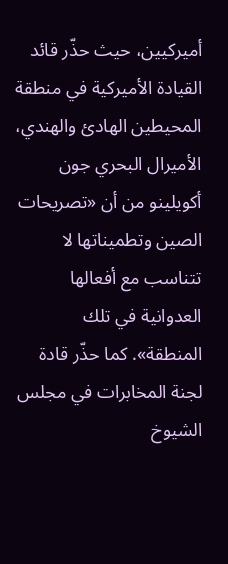أميركيين، حيث حذّر قائد القيادة الأميركية في منطقة المحيطين الهادئ والهندي، الأميرال البحري جون أكويلينو من أن «تصريحات الصين وتطميناتها لا تتناسب مع أفعالها العدوانية في تلك المنطقة». كما حذّر قادة لجنة المخابرات في مجلس الشيوخ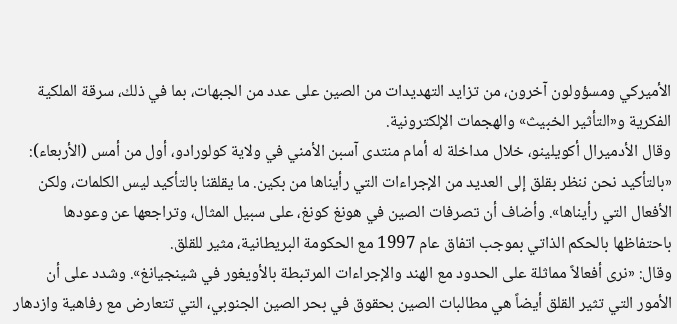الأميركي ومسؤولون آخرون، من تزايد التهديدات من الصين على عدد من الجبهات، بما في ذلك، سرقة الملكية الفكرية و«التأثير الخبيث» والهجمات الإلكترونية.
وقال الأدميرال أكويلينو، خلال مداخلة له أمام منتدى آسبن الأمني في ولاية كولورادو، أول من أمس (الأربعاء): «بالتأكيد نحن ننظر بقلق إلى العديد من الإجراءات التي رأيناها من بكين. ما يقلقنا بالتأكيد ليس الكلمات، ولكن الأفعال التي رأيناها». وأضاف أن تصرفات الصين في هونغ كونغ، على سبيل المثال، وتراجعها عن وعودها باحتفاظها بالحكم الذاتي بموجب اتفاق عام 1997 مع الحكومة البريطانية، مثير للقلق.
وقال: «نرى أفعالاً مماثلة على الحدود مع الهند والإجراءات المرتبطة بالأويغور في شينجيانغ». وشدد على أن الأمور التي تثير القلق أيضاً هي مطالبات الصين بحقوق في بحر الصين الجنوبي، التي تتعارض مع رفاهية وازدهار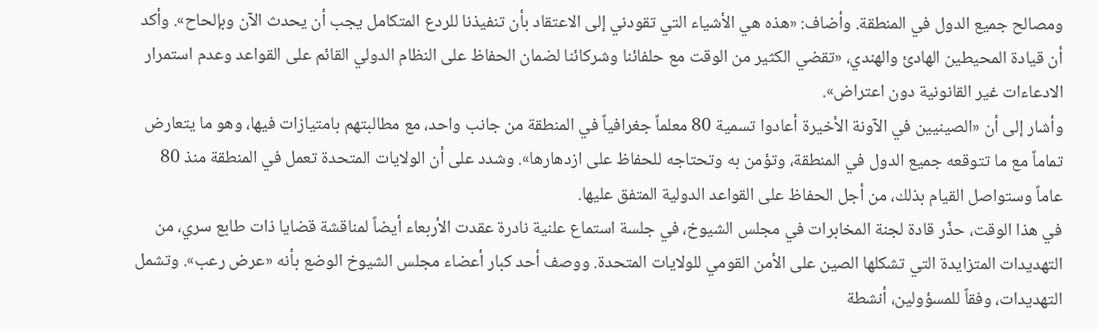ومصالح جميع الدول في المنطقة. وأضاف: «هذه هي الأشياء التي تقودني إلى الاعتقاد بأن تنفيذنا للردع المتكامل يجب أن يحدث الآن وبإلحاح». وأكد أن قيادة المحيطين الهادئ والهندي، «تقضي الكثير من الوقت مع حلفائنا وشركائنا لضمان الحفاظ على النظام الدولي القائم على القواعد وعدم استمرار الادعاءات غير القانونية دون اعتراض».
وأشار إلى أن «الصينيين في الآونة الأخيرة أعادوا تسمية 80 معلماً جغرافياً في المنطقة من جانب واحد، مع مطالبتهم بامتيازات فيها، وهو ما يتعارض تماماً مع ما تتوقعه جميع الدول في المنطقة، وتؤمن به وتحتاجه للحفاظ على ازدهارها». وشدد على أن الولايات المتحدة تعمل في المنطقة منذ 80 عاماً وستواصل القيام بذلك، من أجل الحفاظ على القواعد الدولية المتفق عليها.
في هذا الوقت، حذّر قادة لجنة المخابرات في مجلس الشيوخ، في جلسة استماع علنية نادرة عقدت الأربعاء أيضاً لمناقشة قضايا ذات طابع سري، من التهديدات المتزايدة التي تشكلها الصين على الأمن القومي للولايات المتحدة. ووصف أحد كبار أعضاء مجلس الشيوخ الوضع بأنه «عرض رعب». وتشمل التهديدات، وفقاً للمسؤولين، أنشطة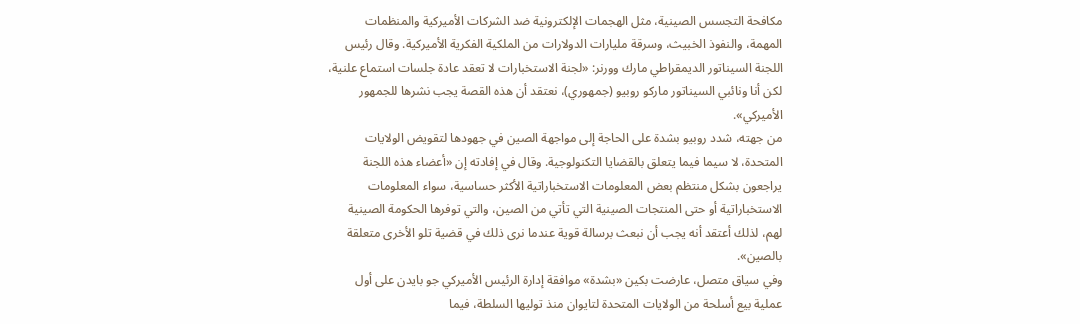مكافحة التجسس الصينية، مثل الهجمات الإلكترونية ضد الشركات الأميركية والمنظمات المهمة، والنفوذ الخبيث، وسرقة مليارات الدولارات من الملكية الفكرية الأميركية. وقال رئيس اللجنة السيناتور الديمقراطي مارك وورنر: «لجنة الاستخبارات لا تعقد عادة جلسات استماع علنية، لكن أنا ونائبي السيناتور ماركو روبيو (جمهوري)، نعتقد أن هذه القصة يجب نشرها للجمهور الأميركي».
من جهته، شدد روبيو بشدة على الحاجة إلى مواجهة الصين في جهودها لتقويض الولايات المتحدة، لا سيما فيما يتعلق بالقضايا التكنولوجية. وقال في إفادته إن «أعضاء هذه اللجنة يراجعون بشكل منتظم بعض المعلومات الاستخباراتية الأكثر حساسية، سواء المعلومات الاستخباراتية أو حتى المنتجات الصينية التي تأتي من الصين، والتي توفرها الحكومة الصينية لهم، لذلك أعتقد أنه يجب أن نبعث برسالة قوية عندما نرى ذلك في قضية تلو الأخرى متعلقة بالصين».
وفي سياق متصل، عارضت بكين «بشدة» موافقة إدارة الرئيس الأميركي جو بايدن على أول عملية بيع أسلحة من الولايات المتحدة لتايوان منذ توليها السلطة، فيما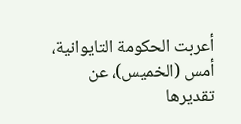أعربت الحكومة التايوانية، أمس (الخميس)، عن تقديرها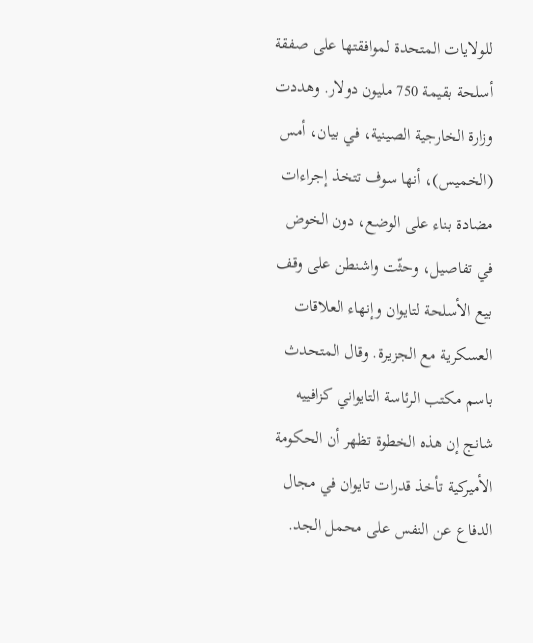للولايات المتحدة لموافقتها على صفقة أسلحة بقيمة 750 مليون دولار. وهددت وزارة الخارجية الصينية، في بيان، أمس (الخميس)، أنها سوف تتخذ إجراءات مضادة بناء على الوضع، دون الخوض في تفاصيل، وحثّت واشنطن على وقف بيع الأسلحة لتايوان وإنهاء العلاقات العسكرية مع الجزيرة. وقال المتحدث باسم مكتب الرئاسة التايواني كزافييه شانج إن هذه الخطوة تظهر أن الحكومة الأميركية تأخذ قدرات تايوان في مجال الدفاع عن النفس على محمل الجد.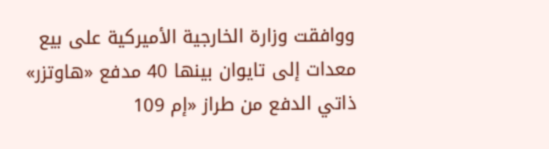ووافقت وزارة الخارجية الأميركية على بيع معدات إلى تايوان بينها 40 مدفع «هاوتزر» ذاتي الدفع من طراز «إم 109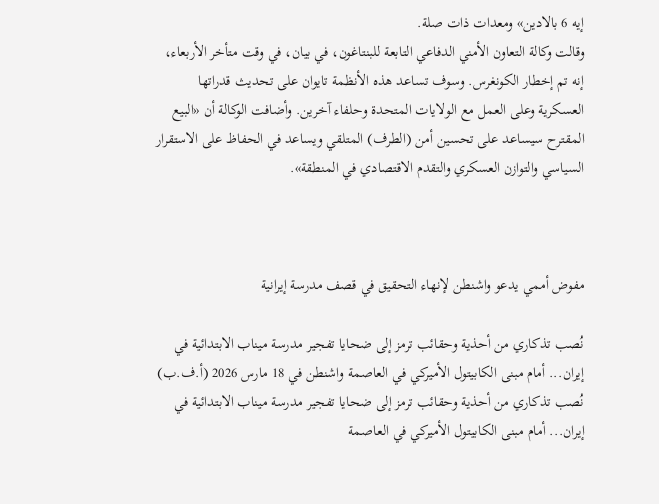إيه 6 بالادين» ومعدات ذات صلة.
وقالت وكالة التعاون الأمني الدفاعي التابعة للبنتاغون، في بيان، في وقت متأخر الأربعاء، إنه تم إخطار الكونغرس. وسوف تساعد هذه الأنظمة تايوان على تحديث قدراتها العسكرية وعلى العمل مع الولايات المتحدة وحلفاء آخرين. وأضافت الوكالة أن «البيع المقترح سيساعد على تحسين أمن (الطرف) المتلقي ويساعد في الحفاظ على الاستقرار السياسي والتوازن العسكري والتقدم الاقتصادي في المنطقة».



مفوض أممي يدعو واشنطن لإنهاء التحقيق في قصف مدرسة إيرانية

نُصب تذكاري من أحذية وحقائب ترمز إلى ضحايا تفجير مدرسة ميناب الابتدائية في إيران... أمام مبنى الكابيتول الأميركي في العاصمة واشنطن في 18 مارس 2026 (أ.ف.ب)
نُصب تذكاري من أحذية وحقائب ترمز إلى ضحايا تفجير مدرسة ميناب الابتدائية في إيران... أمام مبنى الكابيتول الأميركي في العاصمة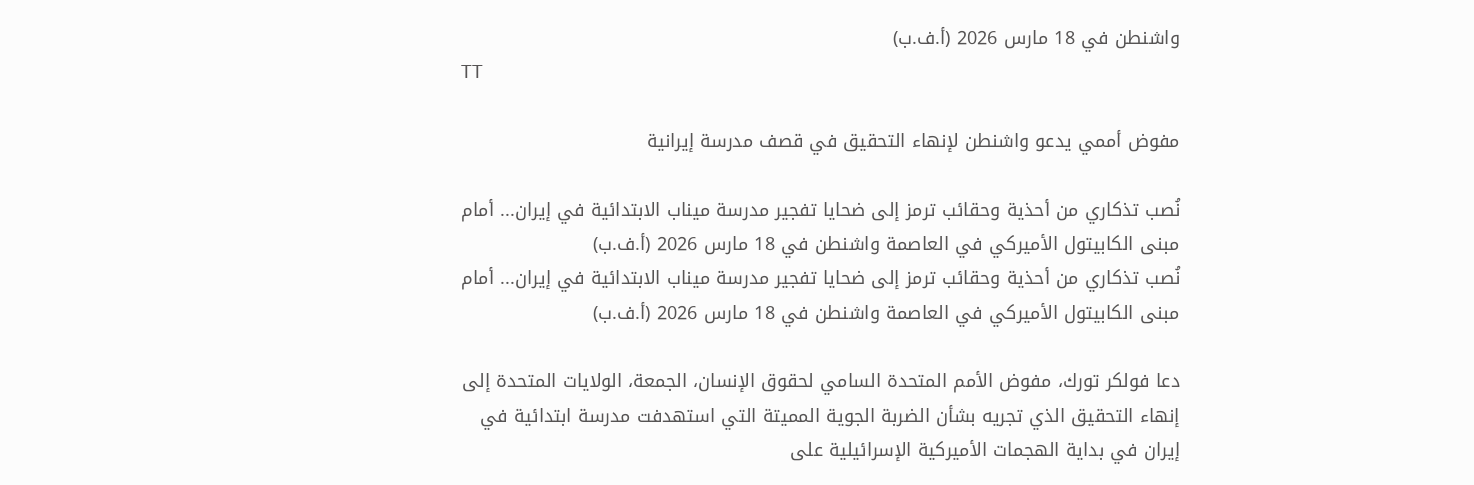واشنطن في 18 مارس 2026 (أ.ف.ب)
TT

مفوض أممي يدعو واشنطن لإنهاء التحقيق في قصف مدرسة إيرانية

نُصب تذكاري من أحذية وحقائب ترمز إلى ضحايا تفجير مدرسة ميناب الابتدائية في إيران... أمام مبنى الكابيتول الأميركي في العاصمة واشنطن في 18 مارس 2026 (أ.ف.ب)
نُصب تذكاري من أحذية وحقائب ترمز إلى ضحايا تفجير مدرسة ميناب الابتدائية في إيران... أمام مبنى الكابيتول الأميركي في العاصمة واشنطن في 18 مارس 2026 (أ.ف.ب)

دعا فولكر تورك، مفوض الأمم المتحدة السامي لحقوق الإنسان، الجمعة، الولايات المتحدة إلى إنهاء التحقيق الذي تجريه بشأن الضربة الجوية المميتة التي استهدفت مدرسة ابتدائية في إيران في بداية الهجمات الأميركية الإسرائيلية على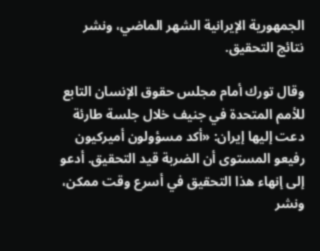الجمهورية الإيرانية الشهر الماضي، ونشر نتائج التحقيق.

وقال تورك أمام مجلس حقوق الإنسان التابع للأمم المتحدة في جنيف خلال جلسة طارئة دعت إليها إيران: «أكد مسؤولون أميركيون رفيعو المستوى أن الضربة قيد التحقيق. أدعو إلى إنهاء هذا التحقيق في أسرع وقت ممكن، ونشر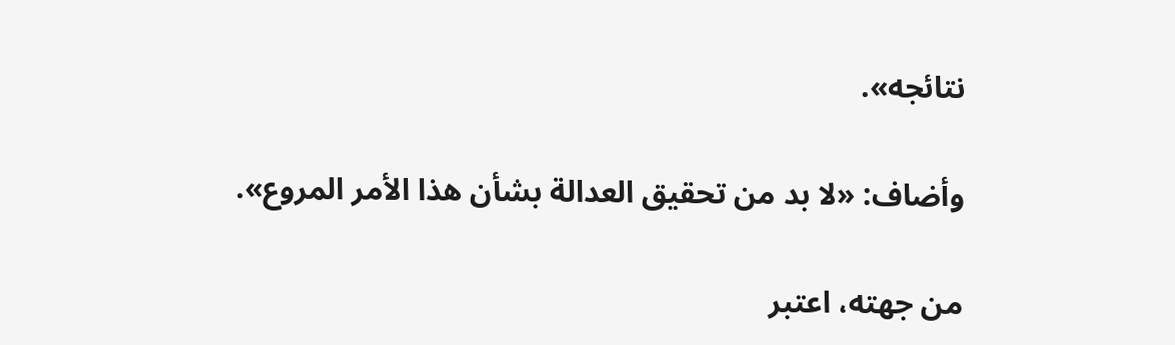نتائجه».

وأضاف: «لا بد من تحقيق العدالة بشأن هذا الأمر المروع».

من جهته، اعتبر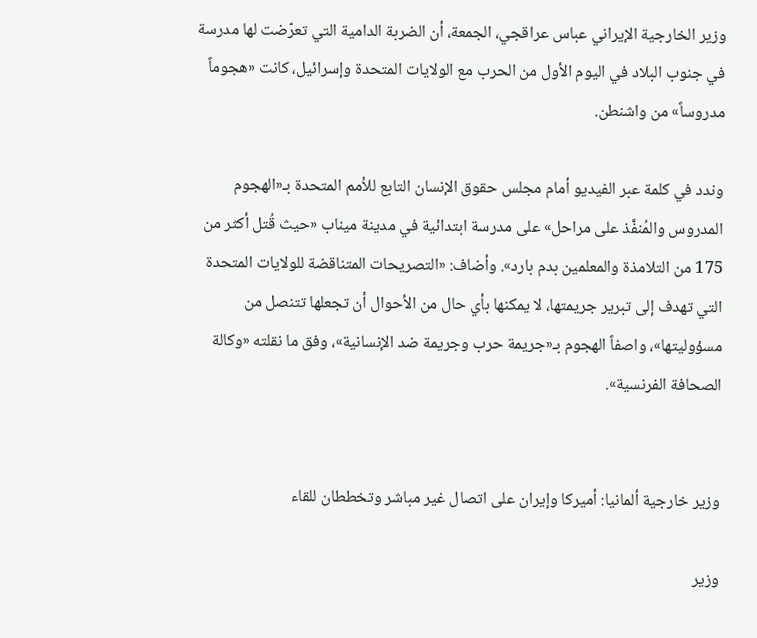وزير الخارجية الإيراني عباس عراقجي، الجمعة، أن الضربة الدامية التي تعرّضت لها مدرسة في جنوب البلاد في اليوم الأول من الحرب مع الولايات المتحدة وإسرائيل، كانت «هجوماً مدروساً» من واشنطن.

وندد في كلمة عبر الفيديو أمام مجلس حقوق الإنسان التابع للأمم المتحدة بـ«الهجوم المدروس والمُنفَّذ على مراحل» على مدرسة ابتدائية في مدينة ميناب «حيث قُتل أكثر من 175 من التلامذة والمعلمين بدم بارد». وأضاف: «التصريحات المتناقضة للولايات المتحدة التي تهدف إلى تبرير جريمتها، لا يمكنها بأي حال من الأحوال أن تجعلها تتنصل من مسؤوليتها»، واصفاً الهجوم بـ«جريمة حرب وجريمة ضد الإنسانية»، وفق ما نقلته «وكالة الصحافة الفرنسية».


وزير خارجية ألمانيا: أميركا وإيران على اتصال غير مباشر وتخططان للقاء

وزير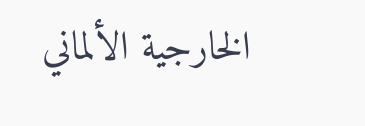الخارجية الألماني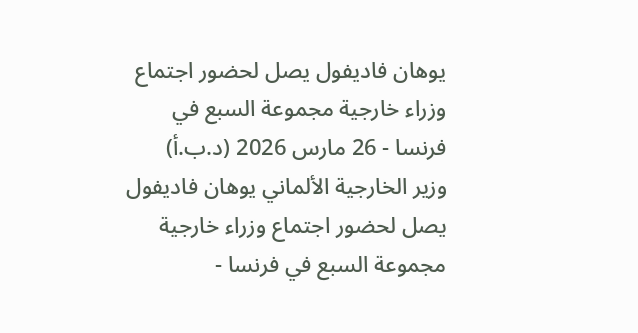يوهان فاديفول يصل لحضور اجتماع وزراء خارجية مجموعة السبع في فرنسا - 26 مارس 2026 (د.ب.أ)
وزير الخارجية الألماني يوهان فاديفول يصل لحضور اجتماع وزراء خارجية مجموعة السبع في فرنسا -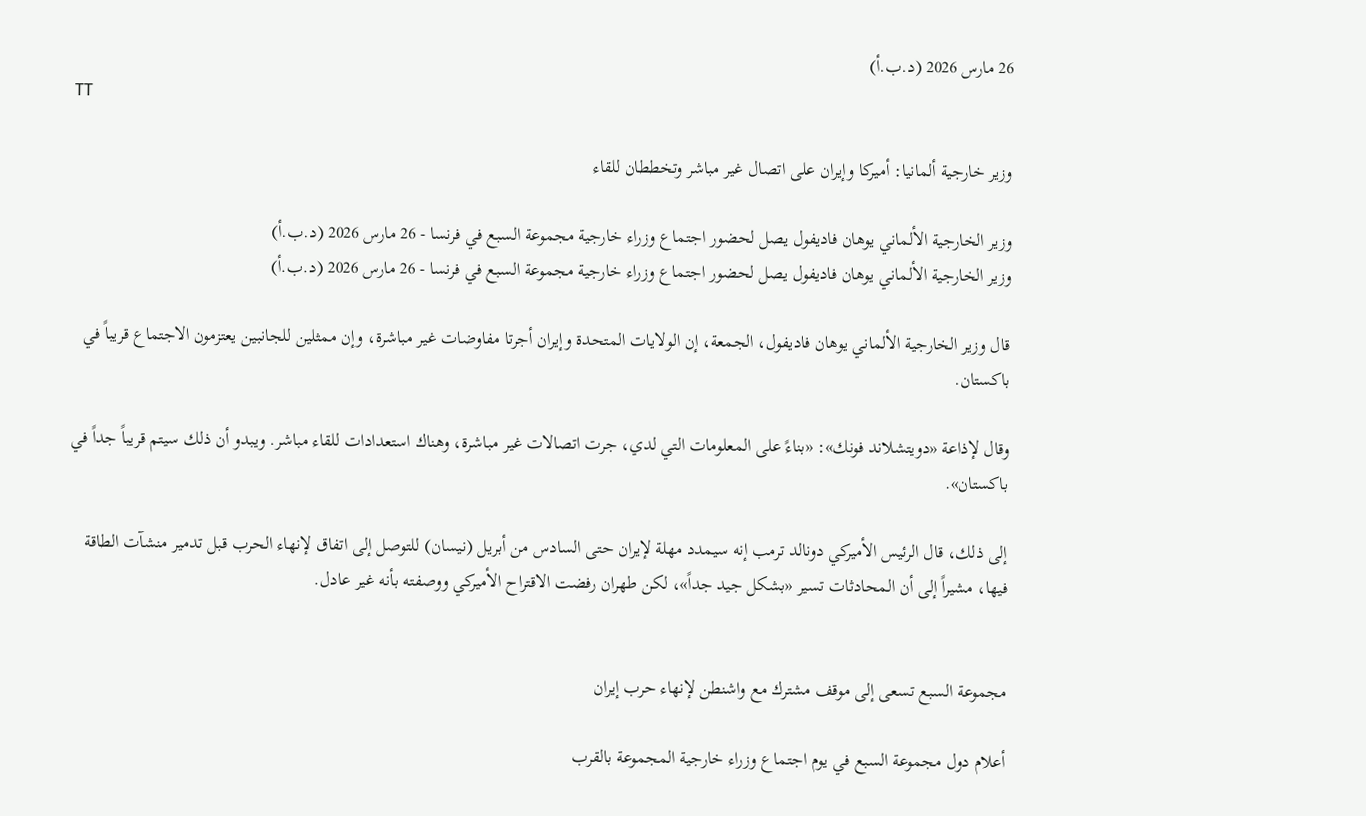26 مارس 2026 (د.ب.أ)
TT

وزير خارجية ألمانيا: أميركا وإيران على اتصال غير مباشر وتخططان للقاء

وزير الخارجية الألماني يوهان فاديفول يصل لحضور اجتماع وزراء خارجية مجموعة السبع في فرنسا - 26 مارس 2026 (د.ب.أ)
وزير الخارجية الألماني يوهان فاديفول يصل لحضور اجتماع وزراء خارجية مجموعة السبع في فرنسا - 26 مارس 2026 (د.ب.أ)

قال وزير الخارجية الألماني يوهان فاديفول، الجمعة، إن الولايات المتحدة وإيران أجرتا مفاوضات غير مباشرة، وإن ممثلين للجانبين يعتزمون الاجتماع قريباً في باكستان.

وقال لإذاعة «دويتشلاند فونك»: «بناءً على المعلومات التي لدي، جرت اتصالات غير مباشرة، وهناك استعدادات للقاء مباشر. ويبدو أن ذلك سيتم قريباً جداً في باكستان».

إلى ذلك، قال الرئيس الأميركي دونالد ترمب إنه سيمدد مهلة لإيران حتى السادس من أبريل (نيسان) للتوصل إلى اتفاق لإنهاء الحرب قبل تدمير منشآت الطاقة فيها، مشيراً إلى أن المحادثات تسير «بشكل جيد جداً»، لكن طهران رفضت الاقتراح الأميركي ووصفته بأنه غير عادل.


مجموعة السبع تسعى إلى موقف مشترك مع واشنطن لإنهاء حرب إيران

أعلام دول مجموعة السبع في يوم اجتماع وزراء خارجية المجموعة بالقرب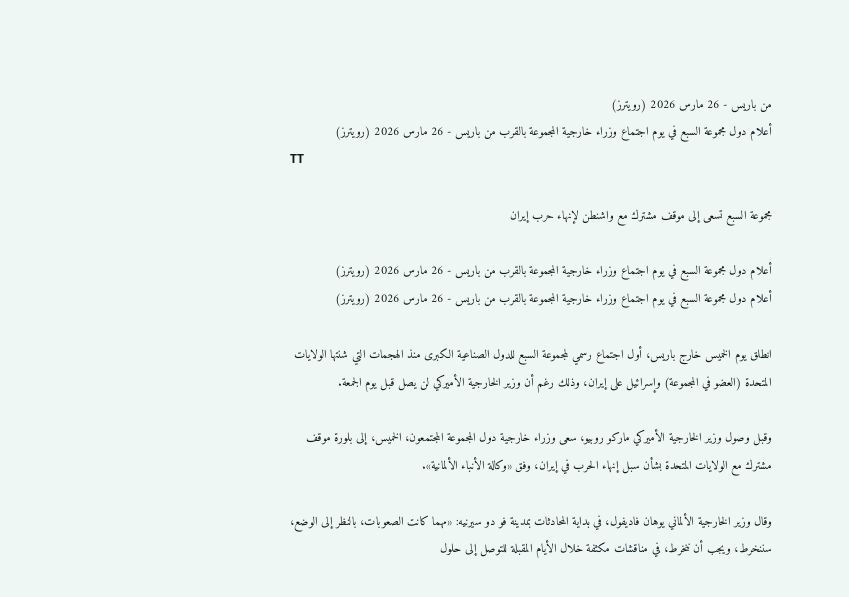من باريس - 26 مارس 2026 (رويترز)
أعلام دول مجموعة السبع في يوم اجتماع وزراء خارجية المجموعة بالقرب من باريس - 26 مارس 2026 (رويترز)
TT

مجموعة السبع تسعى إلى موقف مشترك مع واشنطن لإنهاء حرب إيران

أعلام دول مجموعة السبع في يوم اجتماع وزراء خارجية المجموعة بالقرب من باريس - 26 مارس 2026 (رويترز)
أعلام دول مجموعة السبع في يوم اجتماع وزراء خارجية المجموعة بالقرب من باريس - 26 مارس 2026 (رويترز)

انطلق يوم الخميس خارج باريس، أول اجتماع رسمي لمجموعة السبع للدول الصناعية الكبرى منذ الهجمات التي شنتها الولايات المتحدة (العضو في المجموعة) وإسرائيل على إيران، وذلك رغم أن وزير الخارجية الأميركي لن يصل قبل يوم الجمعة.

وقبل وصول وزير الخارجية الأميركي ماركو روبيو، سعى وزراء خارجية دول المجموعة المجتمعون، الخميس، إلى بلورة موقف مشترك مع الولايات المتحدة بشأن سبل إنهاء الحرب في إيران، وفق «وكالة الأنباء الألمانية».

وقال وزير الخارجية الألماني يوهان فاديفول، في بداية المحادثات بمدينة فو دو سيرنيه: «مهما كانت الصعوبات، بالنظر إلى الوضع، سننخرط، ويجب أن ننخرط، في مناقشات مكثفة خلال الأيام المقبلة للتوصل إلى حلول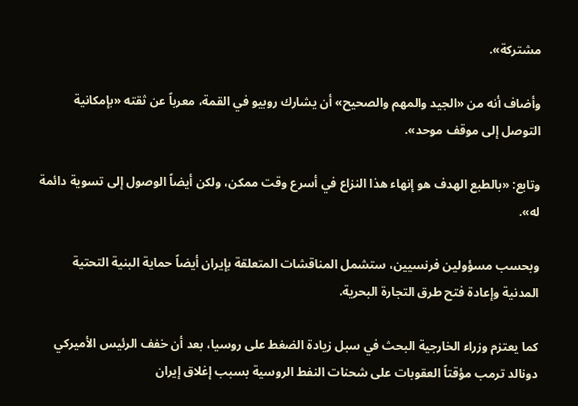مشتركة».

وأضاف أنه من «الجيد والمهم والصحيح» أن يشارك روبيو في القمة، معرباً عن ثقته «بإمكانية التوصل إلى موقف موحد».

وتابع: «بالطبع الهدف هو إنهاء هذا النزاع في أسرع وقت ممكن، ولكن أيضاً الوصول إلى تسوية دائمة له».

وبحسب مسؤولين فرنسيين، ستشمل المناقشات المتعلقة بإيران أيضاً حماية البنية التحتية المدنية وإعادة فتح طرق التجارة البحرية.

كما يعتزم وزراء الخارجية البحث في سبل زيادة الضغط على روسيا، بعد أن خفف الرئيس الأميركي دونالد ترمب مؤقتاً العقوبات على شحنات النفط الروسية بسبب إغلاق إيران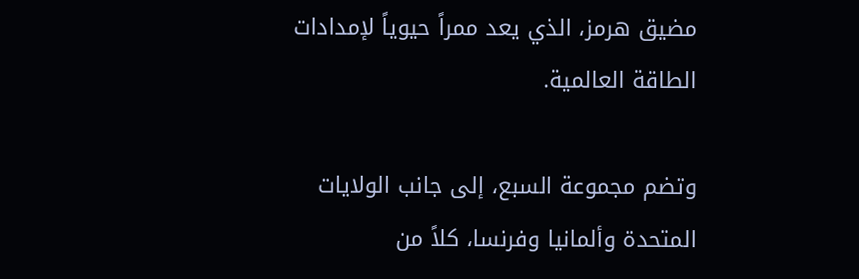مضيق هرمز، الذي يعد ممراً حيوياً لإمدادات الطاقة العالمية.

وتضم مجموعة السبع، إلى جانب الولايات المتحدة وألمانيا وفرنسا، كلاً من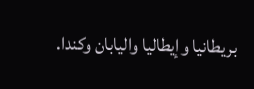بريطانيا وإيطاليا واليابان وكندا.